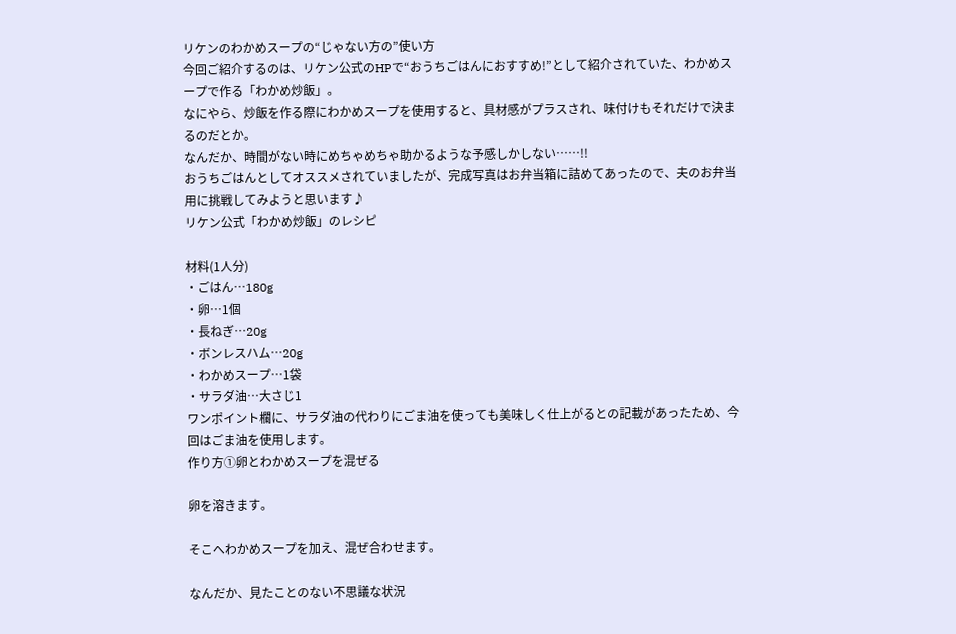リケンのわかめスープの“じゃない方の”使い方
今回ご紹介するのは、リケン公式のHPで“おうちごはんにおすすめ!”として紹介されていた、わかめスープで作る「わかめ炒飯」。
なにやら、炒飯を作る際にわかめスープを使用すると、具材感がプラスされ、味付けもそれだけで決まるのだとか。
なんだか、時間がない時にめちゃめちゃ助かるような予感しかしない……!!
おうちごはんとしてオススメされていましたが、完成写真はお弁当箱に詰めてあったので、夫のお弁当用に挑戦してみようと思います♪
リケン公式「わかめ炒飯」のレシピ

材料(1人分)
・ごはん…180g
・卵…1個
・長ねぎ…20g
・ボンレスハム…20g
・わかめスープ…1袋
・サラダ油…大さじ1
ワンポイント欄に、サラダ油の代わりにごま油を使っても美味しく仕上がるとの記載があったため、今回はごま油を使用します。
作り方①卵とわかめスープを混ぜる

卵を溶きます。

そこへわかめスープを加え、混ぜ合わせます。

なんだか、見たことのない不思議な状況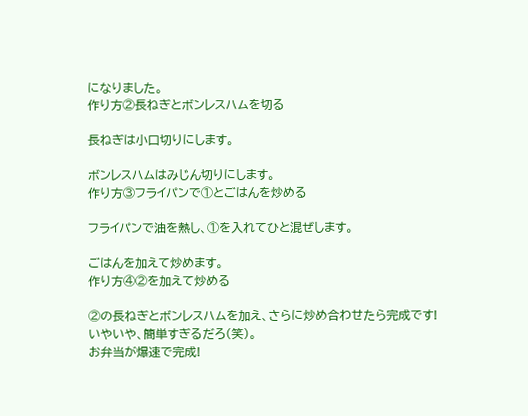になりました。
作り方②長ねぎとボンレスハムを切る

長ねぎは小口切りにします。

ボンレスハムはみじん切りにします。
作り方③フライパンで①とごはんを炒める

フライパンで油を熱し、①を入れてひと混ぜします。

ごはんを加えて炒めます。
作り方④②を加えて炒める

②の長ねぎとボンレスハムを加え、さらに炒め合わせたら完成です!
いやいや、簡単すぎるだろ(笑)。
お弁当が爆速で完成!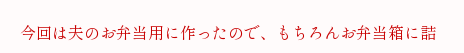今回は夫のお弁当用に作ったので、もちろんお弁当箱に詰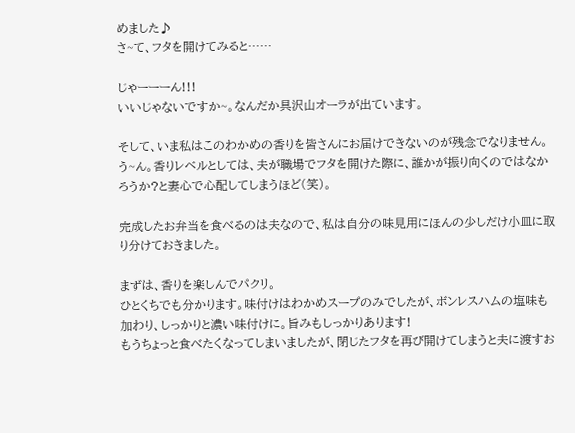めました♪
さ~て、フタを開けてみると……

じゃーーーん!!!
いいじゃないですか~。なんだか具沢山オーラが出ています。

そして、いま私はこのわかめの香りを皆さんにお届けできないのが残念でなりません。
う~ん。香りレベルとしては、夫が職場でフタを開けた際に、誰かが振り向くのではなかろうか?と妻心で心配してしまうほど(笑)。

完成したお弁当を食べるのは夫なので、私は自分の味見用にほんの少しだけ小皿に取り分けておきました。

まずは、香りを楽しんでパクリ。
ひとくちでも分かります。味付けはわかめスープのみでしたが、ボンレスハムの塩味も加わり、しっかりと濃い味付けに。旨みもしっかりあります!
もうちょっと食べたくなってしまいましたが、閉じたフタを再び開けてしまうと夫に渡すお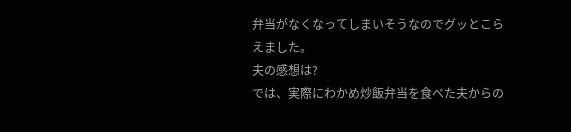弁当がなくなってしまいそうなのでグッとこらえました。
夫の感想は?
では、実際にわかめ炒飯弁当を食べた夫からの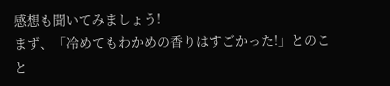感想も聞いてみましょう!
まず、「冷めてもわかめの香りはすごかった!」とのこと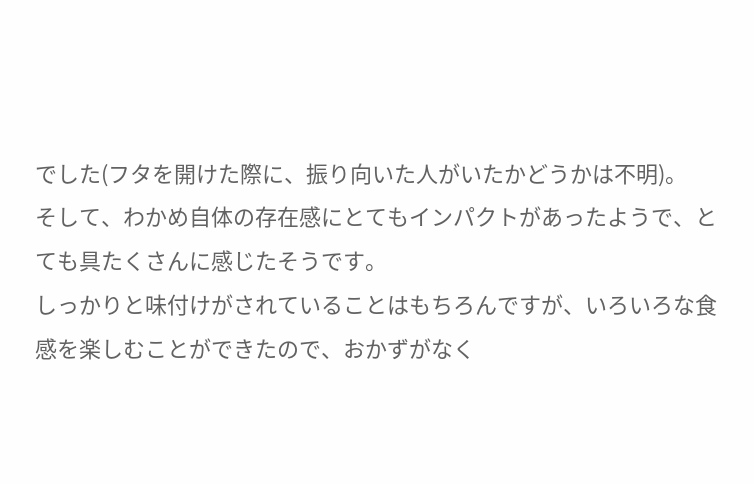でした(フタを開けた際に、振り向いた人がいたかどうかは不明)。
そして、わかめ自体の存在感にとてもインパクトがあったようで、とても具たくさんに感じたそうです。
しっかりと味付けがされていることはもちろんですが、いろいろな食感を楽しむことができたので、おかずがなく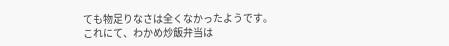ても物足りなさは全くなかったようです。
これにて、わかめ炒飯弁当は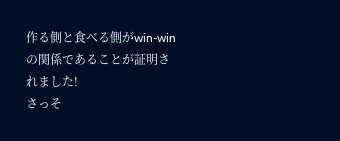作る側と食べる側がwin-winの関係であることが証明されました!
さっそ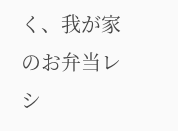く、我が家のお弁当レシ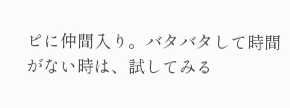ピに仲間入り。バタバタして時間がない時は、試してみる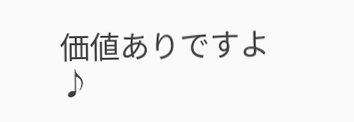価値ありですよ♪